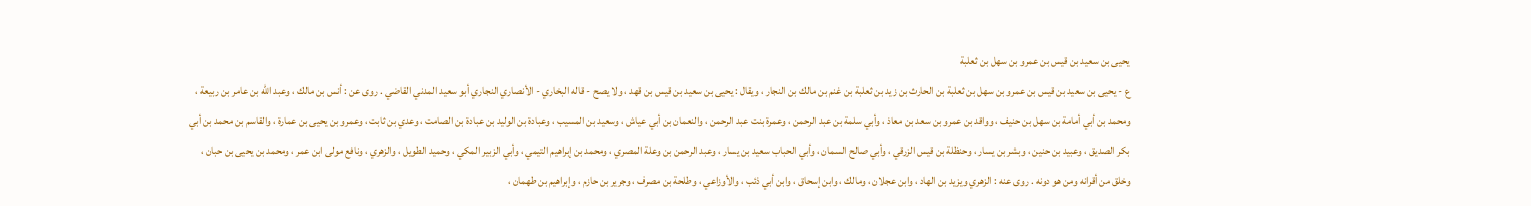يحيى بن سعيد بن قيس بن عمرو بن سهل بن ثعلبة
ع - يحيى بن سعيد بن قيس بن عمرو بن سهل بن ثعلبة بن الحارث بن زيد بن ثعلبة بن غنم بن مالك بن النجار ، ويقال : يحيى بن سعيد بن قيس بن قهد ، ولا يصح - قاله البخاري - الأنصاري النجاري أبو سعيد المدني القاضي . روى عن : أنس بن مالك ، وعبد الله بن عامر بن ربيعة ، ومحمد بن أبي أمامة بن سهل بن حنيف ، وواقد بن عمرو بن سعد بن معاذ ، وأبي سلمة بن عبد الرحمن ، وعمرة بنت عبد الرحمن ، والنعمان بن أبي عياش ، وسعيد بن المسيب ، وعبادة بن الوليد بن عبادة بن الصامت ، وعدي بن ثابت ، وعمرو بن يحيى بن عمارة ، والقاسم بن محمد بن أبي بكر الصديق ، وعبيد بن حنين ، وبشر بن يسار ، وحنظلة بن قيس الزرقي ، وأبي صالح السمان ، وأبي الحباب سعيد بن يسار ، وعبد الرحمن بن وعلة المصري ، ومحمد بن إبراهيم التيمي ، وأبي الزبير المكي ، وحميد الطويل ، والزهري ، ونافع مولى ابن عمر ، ومحمد بن يحيى بن حبان ، وخلق من أقرانه ومن هو دونه . روى عنه : الزهري ويزيد بن الهاد ، وابن عجلان ، ومالك ، وابن إسحاق ، وابن أبي ذئب ، والأوزاعي ، وطلحة بن مصرف ، وجرير بن حازم ، وإبراهيم بن طهمان ،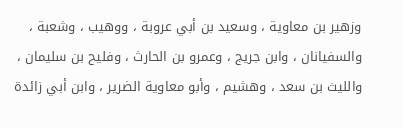وزهير بن معاوية ، وسعيد بن أبي عروبة ، ووهيب ، وشعبة ، والسفيانان ، وابن جريج ، وعمرو بن الحارث ، وفليح بن سليمان ، والليث بن سعد ، وهشيم ، وأبو معاوية الضرير ، وابن أبي زائدة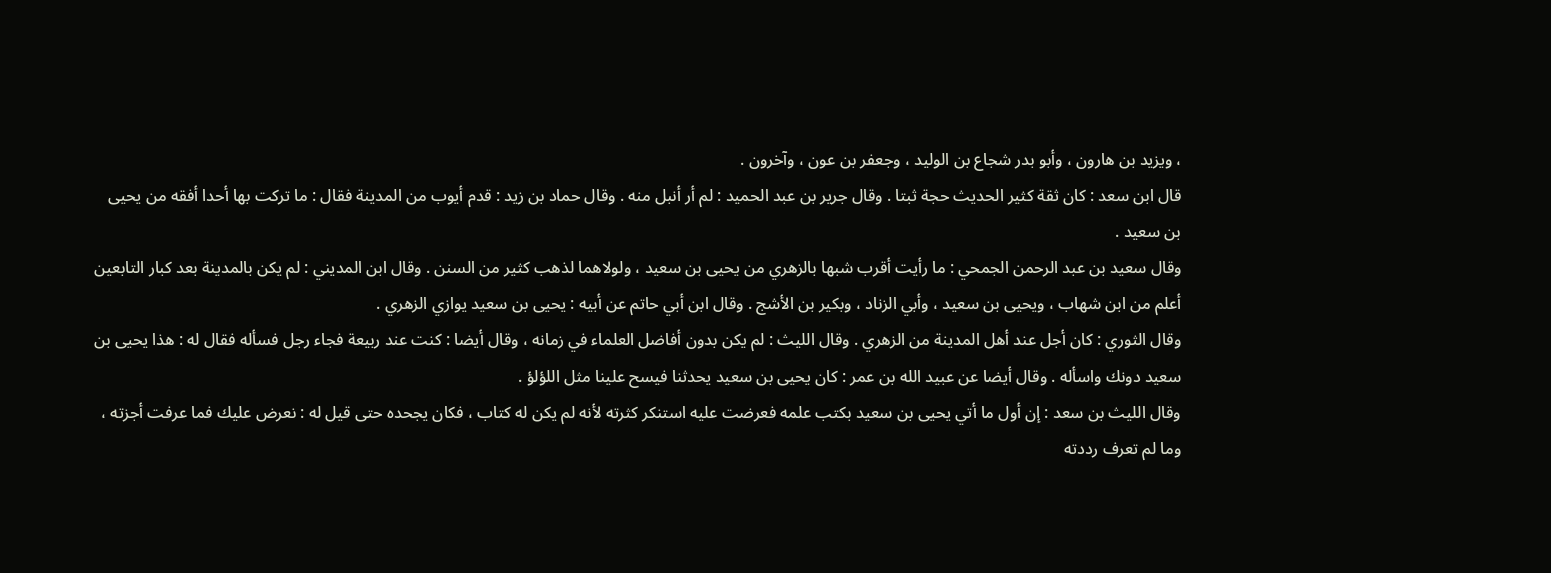، ويزيد بن هارون ، وأبو بدر شجاع بن الوليد ، وجعفر بن عون ، وآخرون .
قال ابن سعد : كان ثقة كثير الحديث حجة ثبتا . وقال جرير بن عبد الحميد : لم أر أنبل منه . وقال حماد بن زيد : قدم أيوب من المدينة فقال : ما تركت بها أحدا أفقه من يحيى بن سعيد .
وقال سعيد بن عبد الرحمن الجمحي : ما رأيت أقرب شبها بالزهري من يحيى بن سعيد ، ولولاهما لذهب كثير من السنن . وقال ابن المديني : لم يكن بالمدينة بعد كبار التابعين أعلم من ابن شهاب ، ويحيى بن سعيد ، وأبي الزناد ، وبكير بن الأشج . وقال ابن أبي حاتم عن أبيه : يحيى بن سعيد يوازي الزهري .
وقال الثوري : كان أجل عند أهل المدينة من الزهري . وقال الليث : لم يكن بدون أفاضل العلماء في زمانه ، وقال أيضا : كنت عند ربيعة فجاء رجل فسأله فقال له : هذا يحيى بن سعيد دونك واسأله . وقال أيضا عن عبيد الله بن عمر : كان يحيى بن سعيد يحدثنا فيسح علينا مثل اللؤلؤ .
وقال الليث بن سعد : إن أول ما أتي يحيى بن سعيد بكتب علمه فعرضت عليه استنكر كثرته لأنه لم يكن له كتاب ، فكان يجحده حتى قيل له : نعرض عليك فما عرفت أجزته ، وما لم تعرف رددته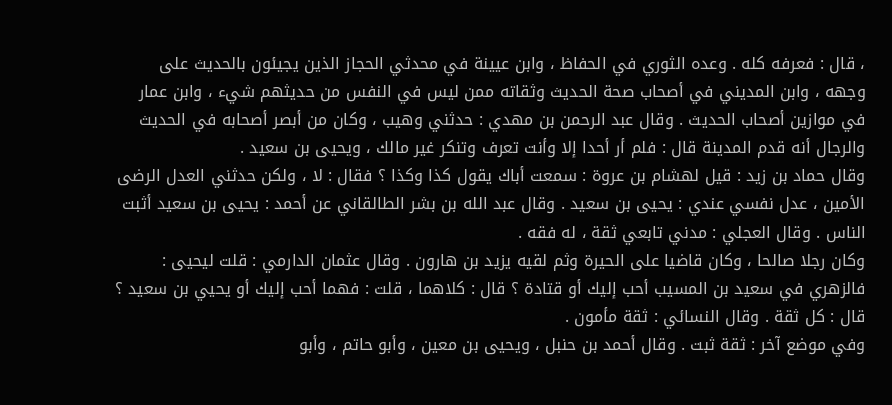، قال : فعرفه كله . وعده الثوري في الحفاظ ، وابن عيينة في محدثي الحجاز الذين يجيئون بالحديث على وجهه ، وابن المديني في أصحاب صحة الحديث وثقاته ممن ليس في النفس من حديثهم شيء ، وابن عمار في موازين أصحاب الحديث . وقال عبد الرحمن بن مهدي : حدثني وهيب ، وكان من أبصر أصحابه في الحديث والرجال أنه قدم المدينة قال : فلم أر أحدا إلا وأنت تعرف وتنكر غير مالك ، ويحيى بن سعيد .
وقال حماد بن زيد : قيل لهشام بن عروة : سمعت أباك يقول كذا وكذا ؟ فقال : لا ، ولكن حدثني العدل الرضى الأمين ، عدل نفسي عندي : يحيى بن سعيد . وقال عبد الله بن بشر الطالقاني عن أحمد : يحيى بن سعيد أثبت الناس . وقال العجلي : مدني تابعي ثقة ، له فقه .
وكان رجلا صالحا ، وكان قاضيا على الحيرة وثم لقيه يزيد بن هارون . وقال عثمان الدارمي : قلت ليحيى : فالزهري في سعيد بن المسيب أحب إليك أو قتادة ؟ قال : كلاهما ، قلت : فهما أحب إليك أو يحيي بن سعيد ؟ قال : كل ثقة . وقال النسائي : ثقة مأمون .
وفي موضع آخر : ثقة ثبت . وقال أحمد بن حنبل ، ويحيى بن معين ، وأبو حاتم ، وأبو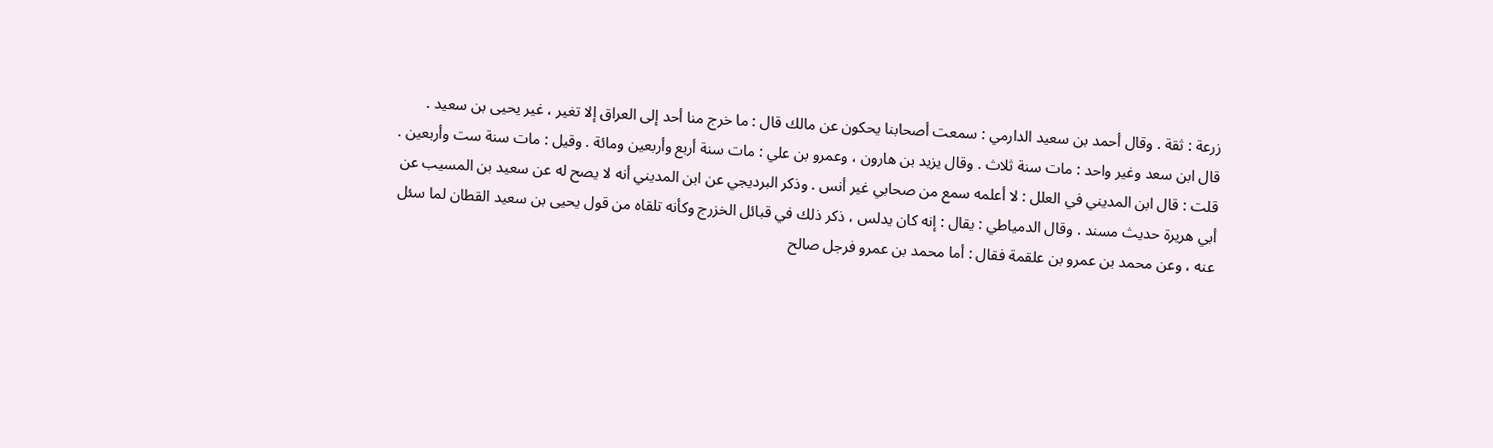زرعة : ثقة . وقال أحمد بن سعيد الدارمي : سمعت أصحابنا يحكون عن مالك قال : ما خرج منا أحد إلى العراق إلا تغير ، غير يحيى بن سعيد .
قال ابن سعد وغير واحد : مات سنة ثلاث . وقال يزيد بن هارون ، وعمرو بن علي : مات سنة أربع وأربعين ومائة . وقيل : مات سنة ست وأربعين .
قلت : قال ابن المديني في العلل : لا أعلمه سمع من صحابي غير أنس . وذكر البرديجي عن ابن المديني أنه لا يصح له عن سعيد بن المسيب عن أبي هريرة حديث مسند . وقال الدمياطي : يقال : إنه كان يدلس ، ذكر ذلك في قبائل الخزرج وكأنه تلقاه من قول يحيى بن سعيد القطان لما سئل عنه ، وعن محمد بن عمرو بن علقمة فقال : أما محمد بن عمرو فرجل صالح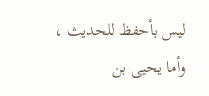ليس بأحفظ للحديث ، وأما يحيى بن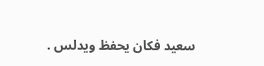سعيد فكان يحفظ ويدلس .